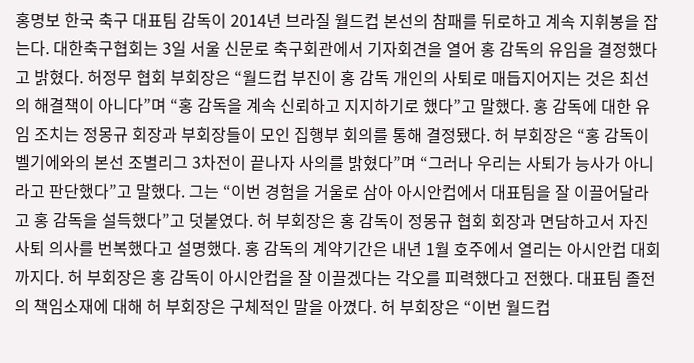홍명보 한국 축구 대표팀 감독이 2014년 브라질 월드컵 본선의 참패를 뒤로하고 계속 지휘봉을 잡는다. 대한축구협회는 3일 서울 신문로 축구회관에서 기자회견을 열어 홍 감독의 유임을 결정했다고 밝혔다. 허정무 협회 부회장은 “월드컵 부진이 홍 감독 개인의 사퇴로 매듭지어지는 것은 최선의 해결책이 아니다”며 “홍 감독을 계속 신뢰하고 지지하기로 했다”고 말했다. 홍 감독에 대한 유임 조치는 정몽규 회장과 부회장들이 모인 집행부 회의를 통해 결정됐다. 허 부회장은 “홍 감독이 벨기에와의 본선 조별리그 3차전이 끝나자 사의를 밝혔다”며 “그러나 우리는 사퇴가 능사가 아니라고 판단했다”고 말했다. 그는 “이번 경험을 거울로 삼아 아시안컵에서 대표팀을 잘 이끌어달라고 홍 감독을 설득했다”고 덧붙였다. 허 부회장은 홍 감독이 정몽규 협회 회장과 면담하고서 자진사퇴 의사를 번복했다고 설명했다. 홍 감독의 계약기간은 내년 1월 호주에서 열리는 아시안컵 대회까지다. 허 부회장은 홍 감독이 아시안컵을 잘 이끌겠다는 각오를 피력했다고 전했다. 대표팀 졸전의 책임소재에 대해 허 부회장은 구체적인 말을 아꼈다. 허 부회장은 “이번 월드컵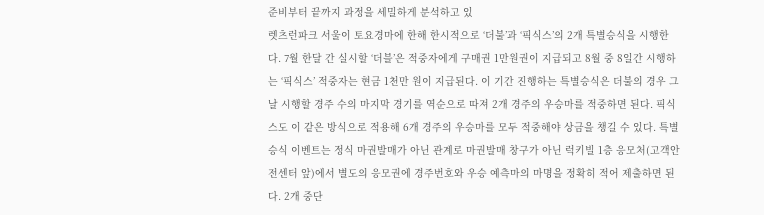준비부터 끝까지 과정을 세밀하게 분석하고 있
렛츠런파크 서울이 토요경마에 한해 한시적으로 ‘더불’과 ‘픽식스’의 2개 특별승식을 시행한다. 7월 한달 간 실시할 ‘더블’은 적중자에게 구매권 1만원권이 지급되고 8월 중 8일간 시행하는 ‘픽식스’ 적중자는 현금 1천만 원이 지급된다. 이 기간 진행하는 특별승식은 더불의 경우 그날 시행할 경주 수의 마지막 경기를 역순으로 따져 2개 경주의 우승마를 적중하면 된다. 픽식스도 이 같은 방식으로 적용해 6개 경주의 우승마를 모두 적중해야 상금을 챙길 수 있다. 특별승식 이벤트는 정식 마권발매가 아닌 관계로 마권발매 창구가 아닌 럭키빌 1층 응모처(고객안전센터 앞)에서 별도의 응모권에 경주번호와 우승 예측마의 마명을 정확히 적어 제출하면 된다. 2개 중단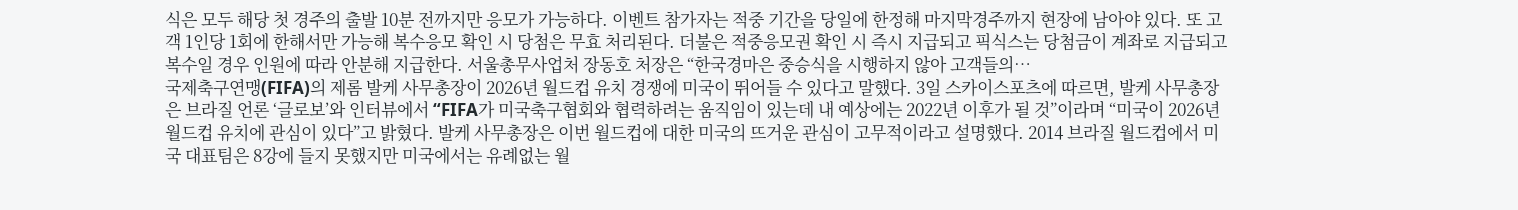식은 모두 해당 첫 경주의 출발 10분 전까지만 응모가 가능하다. 이벤트 참가자는 적중 기간을 당일에 한정해 마지막경주까지 현장에 남아야 있다. 또 고객 1인당 1회에 한해서만 가능해 복수응모 확인 시 당첨은 무효 처리된다. 더불은 적중응모권 확인 시 즉시 지급되고 픽식스는 당첨금이 계좌로 지급되고 복수일 경우 인원에 따라 안분해 지급한다. 서울총무사업처 장동호 처장은 “한국경마은 중승식을 시행하지 않아 고객들의…
국제축구연맹(FIFA)의 제롬 발케 사무총장이 2026년 월드컵 유치 경쟁에 미국이 뛰어들 수 있다고 말했다. 3일 스카이스포츠에 따르면, 발케 사무총장은 브라질 언론 ‘글로보’와 인터뷰에서 “FIFA가 미국축구협회와 협력하려는 움직임이 있는데 내 예상에는 2022년 이후가 될 것”이라며 “미국이 2026년 월드컵 유치에 관심이 있다”고 밝혔다. 발케 사무총장은 이번 월드컵에 대한 미국의 뜨거운 관심이 고무적이라고 설명했다. 2014 브라질 월드컵에서 미국 대표팀은 8강에 들지 못했지만 미국에서는 유례없는 월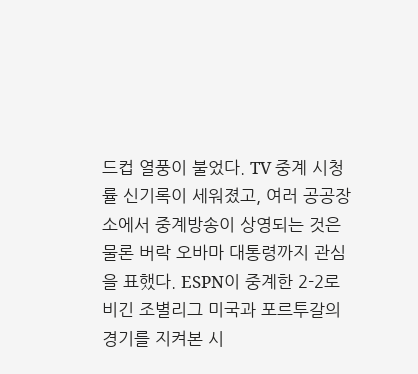드컵 열풍이 불었다. TV 중계 시청률 신기록이 세워졌고, 여러 공공장소에서 중계방송이 상영되는 것은 물론 버락 오바마 대통령까지 관심을 표했다. ESPN이 중계한 2-2로 비긴 조별리그 미국과 포르투갈의 경기를 지켜본 시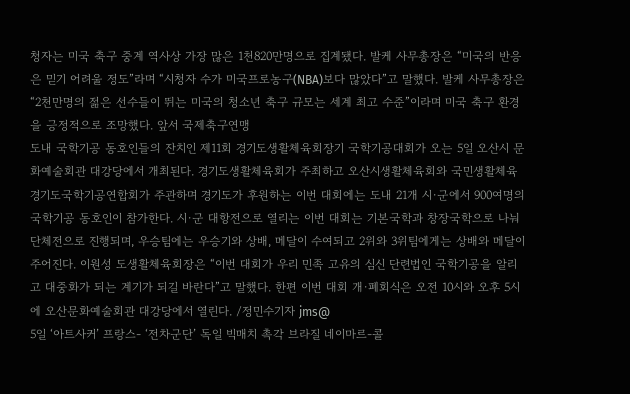청자는 미국 축구 중계 역사상 가장 많은 1천820만명으로 집계됐다. 발케 사무총장은 “미국의 반응은 믿기 어려울 정도”라며 “시청자 수가 미국프로농구(NBA)보다 많았다”고 말했다. 발케 사무총장은 “2천만명의 젊은 선수들이 뛰는 미국의 청소년 축구 규모는 세계 최고 수준”이라며 미국 축구 환경을 긍정적으로 조망했다. 앞서 국제축구연맹
도내 국학기공 동호인들의 잔치인 제11회 경기도생활체육회장기 국학기공대회가 오는 5일 오산시 문화예술회관 대강당에서 개최된다. 경기도생활체육회가 주최하고 오산시생활체육회와 국민생활체육 경기도국학기공연합회가 주관하며 경기도가 후원하는 이번 대회에는 도내 21개 시·군에서 900여명의 국학기공 동호인이 참가한다. 시·군 대항전으로 열리는 이번 대회는 기본국학과 창장국학으로 나눠 단체전으로 진행되며, 우승팀에는 우승기와 상배, 메달이 수여되고 2위와 3위팀에게는 상배와 메달이 주어진다. 이원성 도생활체육회장은 “이번 대회가 우리 민족 고유의 심신 단련법인 국학기공을 알리고 대중화가 되는 계기가 되길 바란다”고 말했다. 한편 이번 대회 개·폐회식은 오전 10시와 오후 5시에 오산문화예술회관 대강당에서 열린다. /정민수기자 jms@
5일 ‘아트사커’ 프랑스- ‘전차군단’ 독일 빅매치 촉각 브라질 네이마르-콜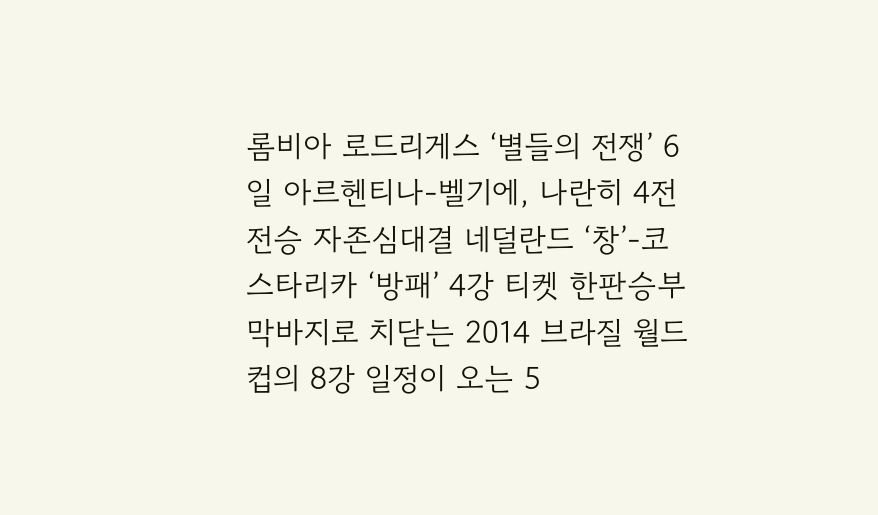롬비아 로드리게스 ‘별들의 전쟁’ 6일 아르헨티나-벨기에, 나란히 4전 전승 자존심대결 네덜란드 ‘창’-코스타리카 ‘방패’ 4강 티켓 한판승부 막바지로 치닫는 2014 브라질 월드컵의 8강 일정이 오는 5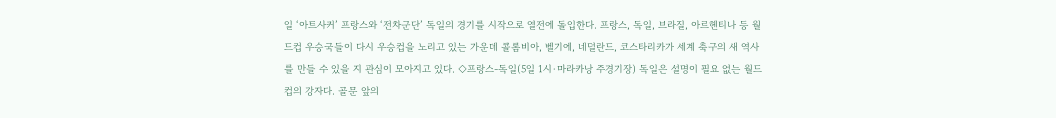일 ‘아트사커’ 프랑스와 ‘전차군단’ 독일의 경기를 시작으로 열전에 돌입한다. 프랑스, 독일, 브라질, 아르헨티나 등 월드컵 우승국들이 다시 우승컵을 노리고 있는 가운데 콜롬비아, 벨기에, 네덜란드, 코스타리카가 세계 축구의 새 역사를 만들 수 있을 지 관심이 모아지고 있다. ◇프랑스-독일(5일 1시·마라카낭 주경기장) 독일은 설명이 필요 없는 월드컵의 강자다. 골문 앞의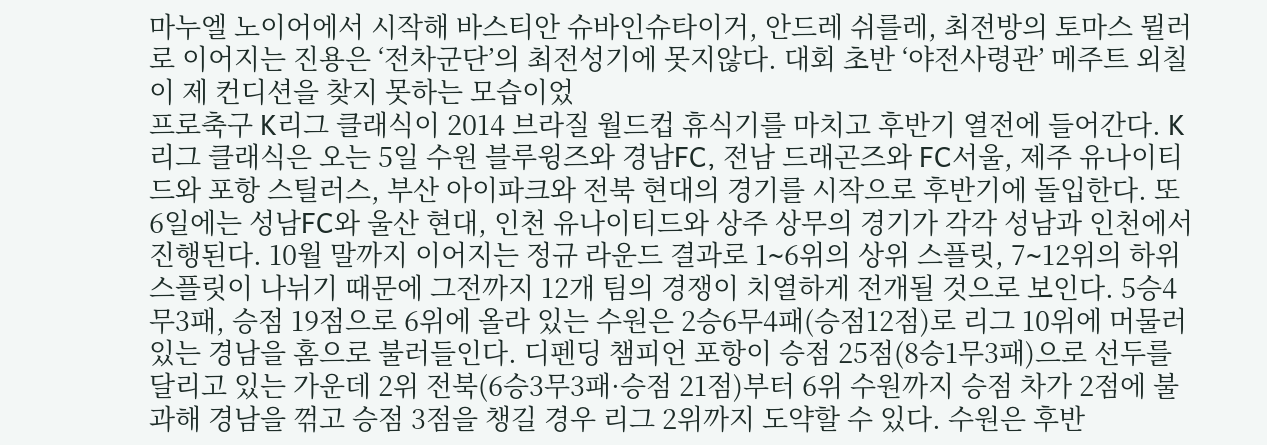마누엘 노이어에서 시작해 바스티안 슈바인슈타이거, 안드레 쉬를레, 최전방의 토마스 뮐러로 이어지는 진용은 ‘전차군단’의 최전성기에 못지않다. 대회 초반 ‘야전사령관’ 메주트 외칠이 제 컨디션을 찾지 못하는 모습이었
프로축구 K리그 클래식이 2014 브라질 월드컵 휴식기를 마치고 후반기 열전에 들어간다. K리그 클래식은 오는 5일 수원 블루윙즈와 경남FC, 전남 드래곤즈와 FC서울, 제주 유나이티드와 포항 스틸러스, 부산 아이파크와 전북 현대의 경기를 시작으로 후반기에 돌입한다. 또 6일에는 성남FC와 울산 현대, 인천 유나이티드와 상주 상무의 경기가 각각 성남과 인천에서 진행된다. 10월 말까지 이어지는 정규 라운드 결과로 1∼6위의 상위 스플릿, 7∼12위의 하위 스플릿이 나뉘기 때문에 그전까지 12개 팀의 경쟁이 치열하게 전개될 것으로 보인다. 5승4무3패, 승점 19점으로 6위에 올라 있는 수원은 2승6무4패(승점12점)로 리그 10위에 머물러 있는 경남을 홈으로 불러들인다. 디펜딩 챔피언 포항이 승점 25점(8승1무3패)으로 선두를 달리고 있는 가운데 2위 전북(6승3무3패·승점 21점)부터 6위 수원까지 승점 차가 2점에 불과해 경남을 꺾고 승점 3점을 챙길 경우 리그 2위까지 도약할 수 있다. 수원은 후반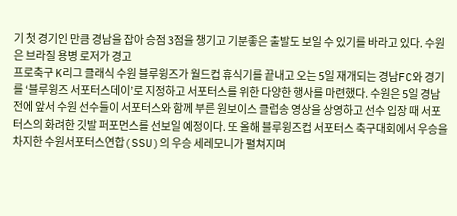기 첫 경기인 만큼 경남을 잡아 승점 3점을 챙기고 기분좋은 출발도 보일 수 있기를 바라고 있다. 수원은 브라질 용병 로저가 경고
프로축구 K리그 클래식 수원 블루윙즈가 월드컵 휴식기를 끝내고 오는 5일 재개되는 경남FC와 경기를 ‘블루윙즈 서포터스데이’로 지정하고 서포터스를 위한 다양한 행사를 마련했다. 수원은 5일 경남 전에 앞서 수원 선수들이 서포터스와 함께 부른 원보이스 클럽송 영상을 상영하고 선수 입장 때 서포터스의 화려한 깃발 퍼포먼스를 선보일 예정이다. 또 올해 블루윙즈컵 서포터스 축구대회에서 우승을 차지한 수원서포터스연합(SSU)의 우승 세레모니가 펼쳐지며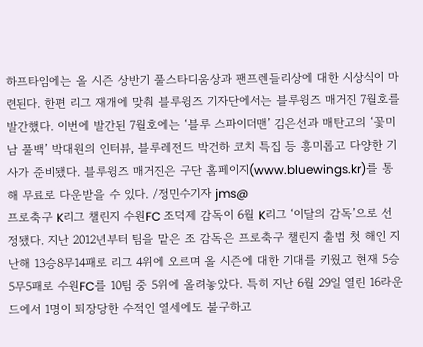하프타임에는 올 시즌 상반기 풀스타디움상과 팬프렌들리상에 대한 시상식이 마련된다. 한편 리그 재개에 맞춰 블루윙즈 기자단에서는 블루윙즈 매거진 7월호를 발간했다. 이번에 발간된 7월호에는 ‘블루 스파이더맨’ 김은선과 매탄고의 ‘꽃미남 풀백’ 박대원의 인터뷰, 블루레전드 박건하 코치 특집 등 흥미롭고 다양한 기사가 준비됐다. 블루윙즈 매거진은 구단 홈페이지(www.bluewings.kr)를 통해 무료로 다운받을 수 있다. /정민수기자 jms@
프로축구 K리그 챌린지 수원FC 조덕제 감독이 6월 K리그 ‘이달의 감독’으로 선정됐다. 지난 2012년부터 팀을 맡은 조 감독은 프로축구 챌린지 출범 첫 해인 지난해 13승8무14패로 리그 4위에 오르며 올 시즌에 대한 기대를 키웠고 현재 5승5무5패로 수원FC를 10팀 중 5위에 올려놓았다. 특히 지난 6월 29일 열린 16라운드에서 1명이 퇴장당한 수적인 열세에도 불구하고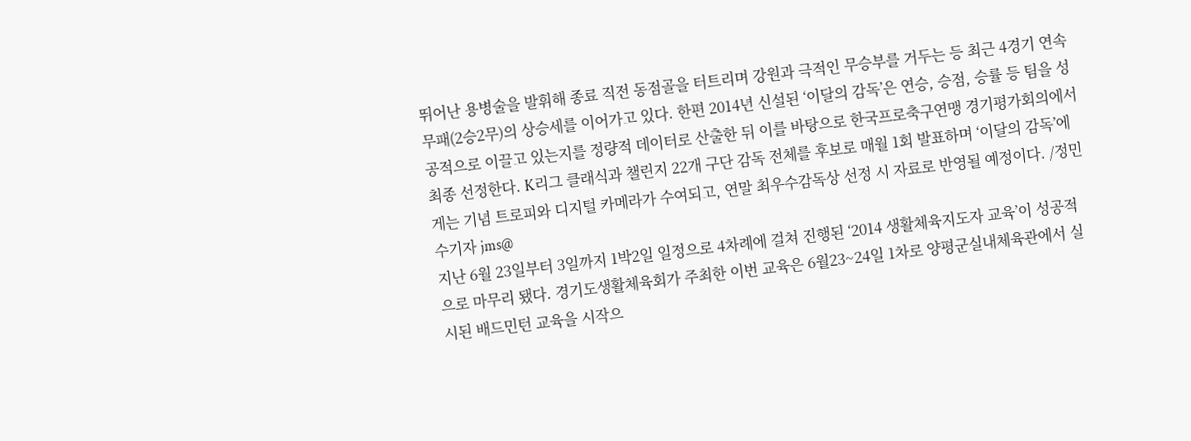뛰어난 용병술을 발휘해 종료 직전 동점골을 터트리며 강원과 극적인 무승부를 거두는 등 최근 4경기 연속 무패(2승2무)의 상승세를 이어가고 있다. 한편 2014년 신설된 ‘이달의 감독’은 연승, 승점, 승률 등 팀을 성공적으로 이끌고 있는지를 정량적 데이터로 산출한 뒤 이를 바탕으로 한국프로축구연맹 경기평가회의에서 최종 선정한다. K리그 클래식과 챌린지 22개 구단 감독 전체를 후보로 매월 1회 발표하며 ‘이달의 감독’에게는 기념 트로피와 디지털 카메라가 수여되고, 연말 최우수감독상 선정 시 자료로 반영될 예정이다. /정민수기자 jms@
지난 6월 23일부터 3일까지 1박2일 일정으로 4차례에 걸쳐 진행된 ‘2014 생활체육지도자 교육’이 성공적으로 마무리 됐다. 경기도생활체육회가 주최한 이번 교육은 6월23~24일 1차로 양평군실내체육관에서 실시된 배드민턴 교육을 시작으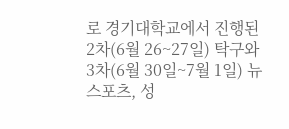로 경기대학교에서 진행된 2차(6월 26~27일) 탁구와 3차(6월 30일~7월 1일) 뉴스포츠, 성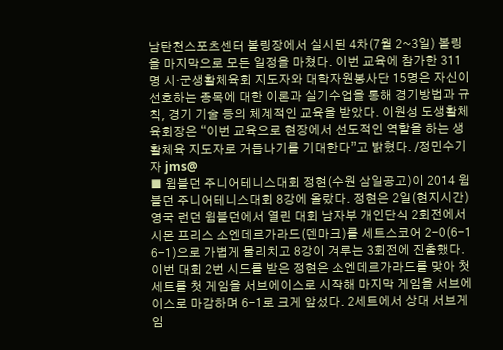남탄천스포츠센터 볼링장에서 실시된 4차(7월 2~3일) 볼링을 마지막으로 모든 일정을 마쳤다. 이번 교육에 참가한 311명 시·군생활체육회 지도자와 대학자원봉사단 15명은 자신이 선호하는 종목에 대한 이론과 실기수업을 통해 경기방법과 규칙, 경기 기술 등의 체계적인 교육을 받았다. 이원성 도생활체육회장은 “이번 교육으로 현장에서 선도적인 역할을 하는 생활체육 지도자로 거듭나기를 기대한다”고 밝혔다. /정민수기자 jms@
■ 윔블던 주니어테니스대회 정현(수원 삼일공고)이 2014 윔블던 주니어테니스대회 8강에 올랐다. 정현은 2일(현지시간) 영국 런던 윔블던에서 열린 대회 남자부 개인단식 2회전에서 시몬 프리스 소엔데르가라드(덴마크)를 세트스코어 2-0(6-1 6-1)으로 가볍게 물리치고 8강이 겨루는 3회전에 진출했다. 이번 대회 2번 시드를 받은 정현은 소엔데르가라드를 맞아 첫 세트를 첫 게임을 서브에이스로 시작해 마지막 게임을 서브에이스로 마감하며 6-1로 크게 앞섰다. 2세트에서 상대 서브게임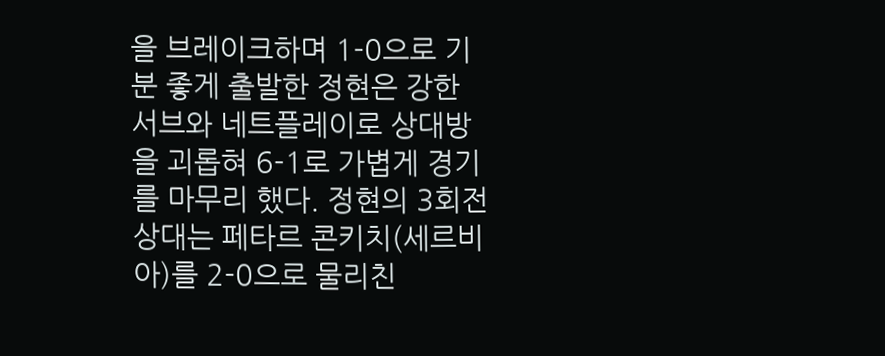을 브레이크하며 1-0으로 기분 좋게 출발한 정현은 강한 서브와 네트플레이로 상대방을 괴롭혀 6-1로 가볍게 경기를 마무리 했다. 정현의 3회전 상대는 페타르 콘키치(세르비아)를 2-0으로 물리친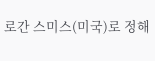로간 스미스(미국)로 정해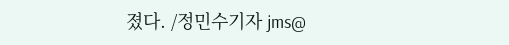졌다. /정민수기자 jms@